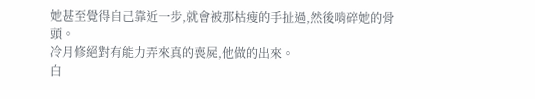她甚至覺得自己靠近一步,就會被那枯瘦的手扯過,然後啃碎她的骨頭。
冷月修絕對有能力弄來真的喪屍,他做的出來。
白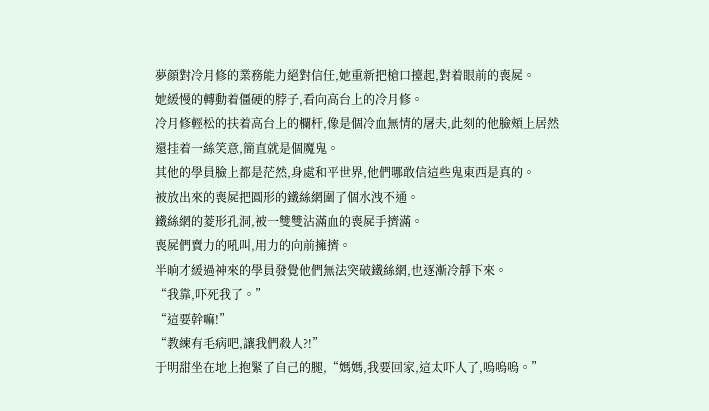夢顔對冷月修的業務能力絕對信任,她重新把槍口擡起,對着眼前的喪屍。
她緩慢的轉動着僵硬的脖子,看向高台上的冷月修。
冷月修輕松的扶着高台上的欄杆,像是個冷血無情的屠夫,此刻的他臉頰上居然還挂着一絲笑意,簡直就是個魔鬼。
其他的學員臉上都是茫然,身處和平世界,他們哪敢信這些鬼東西是真的。
被放出來的喪屍把圓形的鐵絲網圍了個水洩不通。
鐵絲網的菱形孔洞,被一雙雙沾滿血的喪屍手擠滿。
喪屍們賣力的吼叫,用力的向前擁擠。
半晌才緩過神來的學員發覺他們無法突破鐵絲網,也逐漸冷靜下來。
“我靠,吓死我了。”
“這要幹嘛!”
“教練有毛病吧,讓我們殺人?!”
于明甜坐在地上抱緊了自己的腿,“媽媽,我要回家,這太吓人了,嗚嗚嗚。”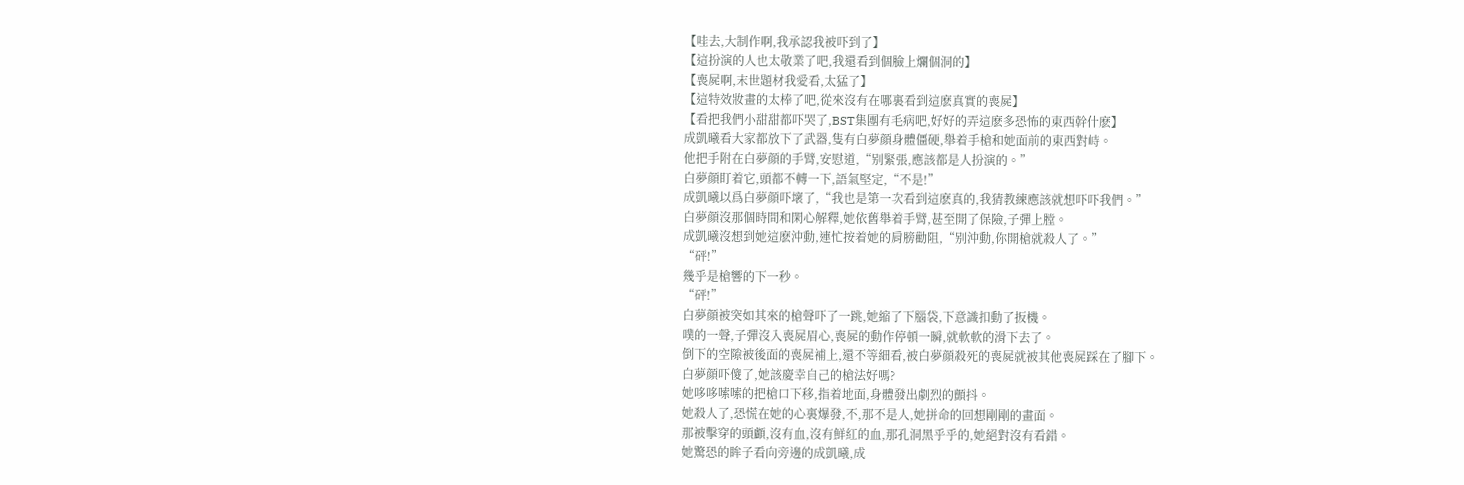【哇去,大制作啊,我承認我被吓到了】
【這扮演的人也太敬業了吧,我還看到個臉上爛個洞的】
【喪屍啊,末世題材我愛看,太猛了】
【這特效妝畫的太棒了吧,從來沒有在哪裏看到這麽真實的喪屍】
【看把我們小甜甜都吓哭了,BST集團有毛病吧,好好的弄這麽多恐怖的東西幹什麽】
成凱曦看大家都放下了武器,隻有白夢顔身體僵硬,舉着手槍和她面前的東西對峙。
他把手附在白夢顔的手臂,安慰道,“别緊張,應該都是人扮演的。”
白夢顔盯着它,頭都不轉一下,語氣堅定,“不是!”
成凱曦以爲白夢顔吓壞了,“我也是第一次看到這麽真的,我猜教練應該就想吓吓我們。”
白夢顔沒那個時間和閑心解釋,她依舊舉着手臂,甚至開了保險,子彈上膛。
成凱曦沒想到她這麽沖動,連忙按着她的肩膀勸阻,“别沖動,你開槍就殺人了。”
“砰!”
幾乎是槍響的下一秒。
“砰!”
白夢顔被突如其來的槍聲吓了一跳,她縮了下腦袋,下意識扣動了扳機。
噗的一聲,子彈沒入喪屍眉心,喪屍的動作停頓一瞬,就軟軟的滑下去了。
倒下的空隙被後面的喪屍補上,還不等細看,被白夢顔殺死的喪屍就被其他喪屍踩在了腳下。
白夢顔吓傻了,她該慶幸自己的槍法好嗎?
她哆哆嗦嗦的把槍口下移,指着地面,身體發出劇烈的顫抖。
她殺人了,恐慌在她的心裏爆發,不,那不是人,她拼命的回想剛剛的畫面。
那被擊穿的頭顱,沒有血,沒有鮮紅的血,那孔洞黑乎乎的,她絕對沒有看錯。
她驚恐的眸子看向旁邊的成凱曦,成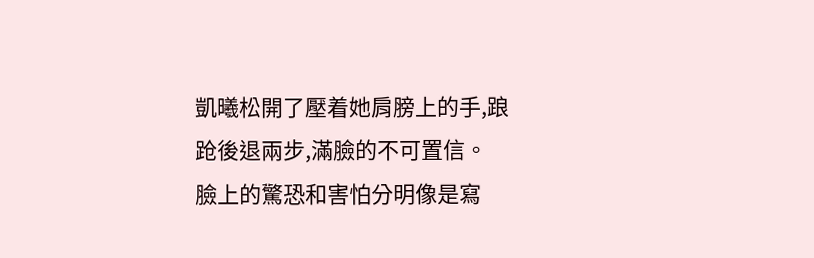凱曦松開了壓着她肩膀上的手,踉跄後退兩步,滿臉的不可置信。
臉上的驚恐和害怕分明像是寫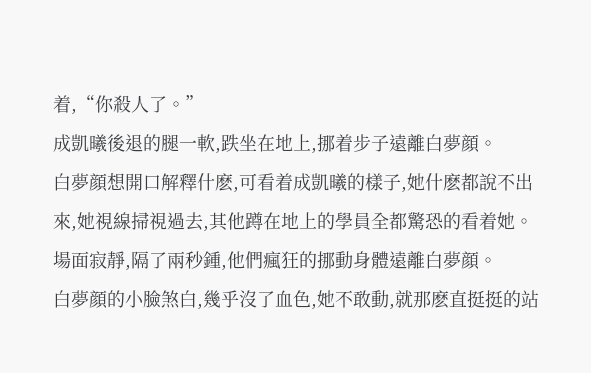着,“你殺人了。”
成凱曦後退的腿一軟,跌坐在地上,挪着步子遠離白夢顔。
白夢顔想開口解釋什麽,可看着成凱曦的樣子,她什麽都說不出來,她視線掃視過去,其他蹲在地上的學員全都驚恐的看着她。
場面寂靜,隔了兩秒鍾,他們瘋狂的挪動身體遠離白夢顔。
白夢顔的小臉煞白,幾乎沒了血色,她不敢動,就那麽直挺挺的站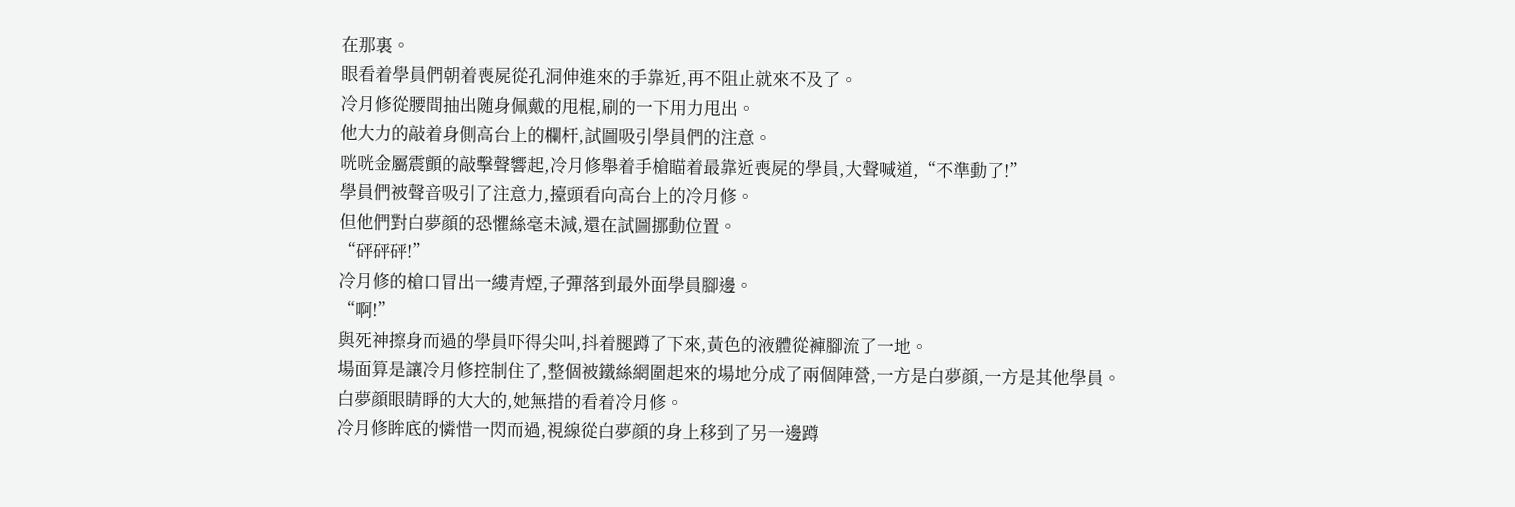在那裏。
眼看着學員們朝着喪屍從孔洞伸進來的手靠近,再不阻止就來不及了。
冷月修從腰間抽出随身佩戴的甩棍,刷的一下用力甩出。
他大力的敲着身側高台上的欄杆,試圖吸引學員們的注意。
咣咣金屬震顫的敲擊聲響起,冷月修舉着手槍瞄着最靠近喪屍的學員,大聲喊道,“不準動了!”
學員們被聲音吸引了注意力,擡頭看向高台上的冷月修。
但他們對白夢顔的恐懼絲毫未減,還在試圖挪動位置。
“砰砰砰!”
冷月修的槍口冒出一縷青煙,子彈落到最外面學員腳邊。
“啊!”
與死神擦身而過的學員吓得尖叫,抖着腿蹲了下來,黃色的液體從褲腳流了一地。
場面算是讓冷月修控制住了,整個被鐵絲網圍起來的場地分成了兩個陣營,一方是白夢顔,一方是其他學員。
白夢顔眼睛睜的大大的,她無措的看着冷月修。
冷月修眸底的憐惜一閃而過,視線從白夢顔的身上移到了另一邊蹲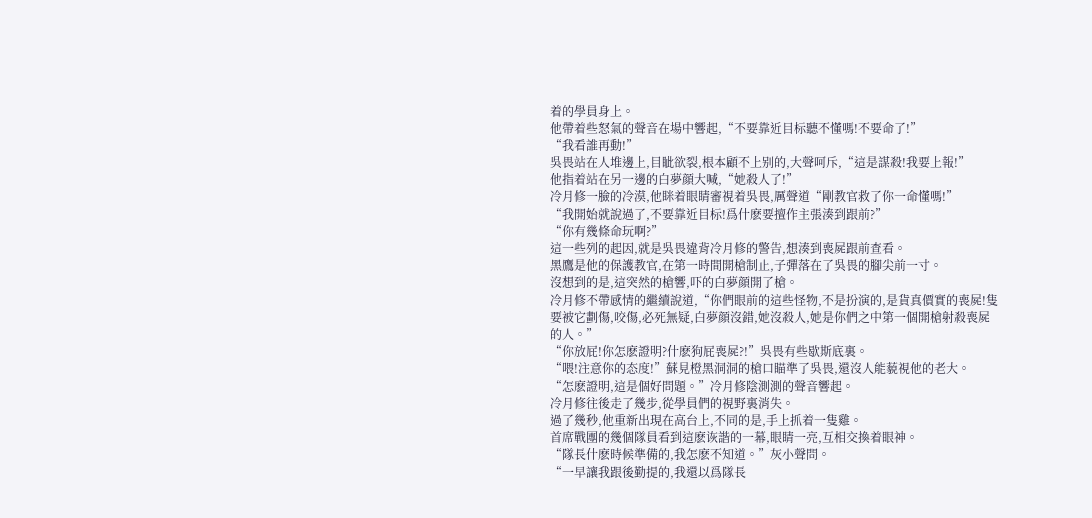着的學員身上。
他帶着些怒氣的聲音在場中響起,“不要靠近目标聽不懂嗎!不要命了!”
“我看誰再動!”
吳畏站在人堆邊上,目眦欲裂,根本顧不上别的,大聲呵斥,“這是謀殺!我要上報!”
他指着站在另一邊的白夢顔大喊,“她殺人了!”
冷月修一臉的冷漠,他眯着眼睛審視着吳畏,厲聲道“剛教官救了你一命懂嗎!”
“我開始就說過了,不要靠近目标!爲什麽要擅作主張湊到跟前?”
“你有幾條命玩啊?”
這一些列的起因,就是吳畏違背冷月修的警告,想湊到喪屍跟前查看。
黑鷹是他的保護教官,在第一時間開槍制止,子彈落在了吳畏的腳尖前一寸。
沒想到的是,這突然的槍響,吓的白夢顔開了槍。
冷月修不帶感情的繼續說道,“你們眼前的這些怪物,不是扮演的,是貨真價實的喪屍!隻要被它劃傷,咬傷,必死無疑,白夢顔沒錯,她沒殺人,她是你們之中第一個開槍射殺喪屍的人。”
“你放屁!你怎麽證明?什麽狗屁喪屍?!”吳畏有些歇斯底裏。
“喂!注意你的态度!”蘇見橙黑洞洞的槍口瞄準了吳畏,還沒人能藐視他的老大。
“怎麽證明,這是個好問題。”冷月修陰測測的聲音響起。
冷月修往後走了幾步,從學員們的視野裏消失。
過了幾秒,他重新出現在高台上,不同的是,手上抓着一隻雞。
首席戰團的幾個隊員看到這麽诙諧的一幕,眼睛一亮,互相交換着眼神。
“隊長什麽時候準備的,我怎麽不知道。”灰小聲問。
“一早讓我跟後勤提的,我還以爲隊長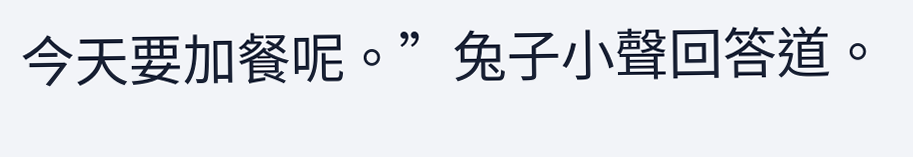今天要加餐呢。”兔子小聲回答道。